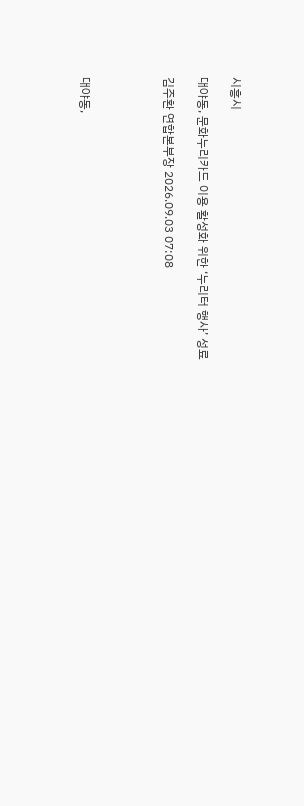시흥시

대야동, 문화누리카드 이용 활성화 위한 ‘누리터 행사’ 성료

김주환 연합본부장 2026.09.03 07:08




대야동,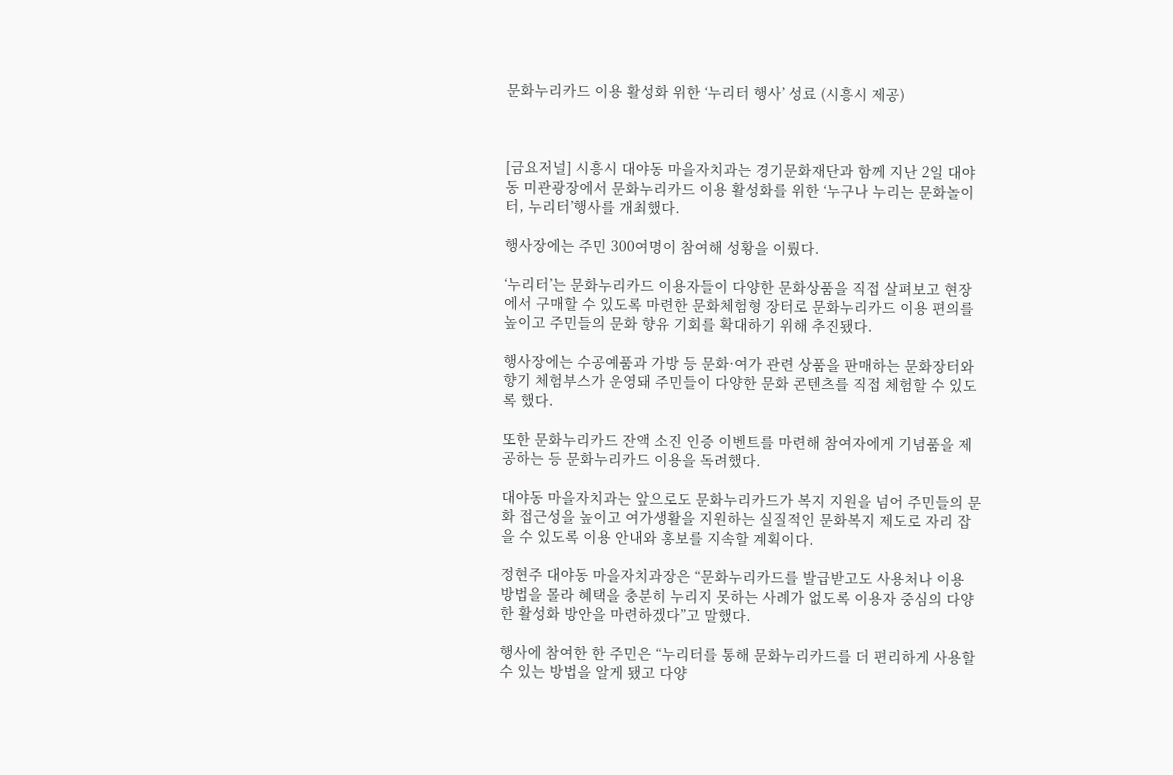문화누리카드 이용 활성화 위한 ‘누리터 행사’ 성료 (시흥시 제공)



[금요저널] 시흥시 대야동 마을자치과는 경기문화재단과 함께 지난 2일 대야동 미관광장에서 문화누리카드 이용 활성화를 위한 ‘누구나 누리는 문화놀이터, 누리터’행사를 개최했다.

행사장에는 주민 300여명이 참여해 성황을 이뤘다.

‘누리터’는 문화누리카드 이용자들이 다양한 문화상품을 직접 살펴보고 현장에서 구매할 수 있도록 마련한 문화체험형 장터로 문화누리카드 이용 편의를 높이고 주민들의 문화 향유 기회를 확대하기 위해 추진됐다.

행사장에는 수공예품과 가방 등 문화·여가 관련 상품을 판매하는 문화장터와 향기 체험부스가 운영돼 주민들이 다양한 문화 콘텐츠를 직접 체험할 수 있도록 했다.

또한 문화누리카드 잔액 소진 인증 이벤트를 마련해 참여자에게 기념품을 제공하는 등 문화누리카드 이용을 독려했다.

대야동 마을자치과는 앞으로도 문화누리카드가 복지 지원을 넘어 주민들의 문화 접근성을 높이고 여가생활을 지원하는 실질적인 문화복지 제도로 자리 잡을 수 있도록 이용 안내와 홍보를 지속할 계획이다.

정현주 대야동 마을자치과장은 “문화누리카드를 발급받고도 사용처나 이용 방법을 몰라 혜택을 충분히 누리지 못하는 사례가 없도록 이용자 중심의 다양한 활성화 방안을 마련하겠다”고 말했다.

행사에 참여한 한 주민은 “누리터를 통해 문화누리카드를 더 편리하게 사용할 수 있는 방법을 알게 됐고 다양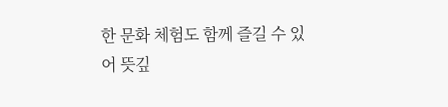한 문화 체험도 함께 즐길 수 있어 뜻깊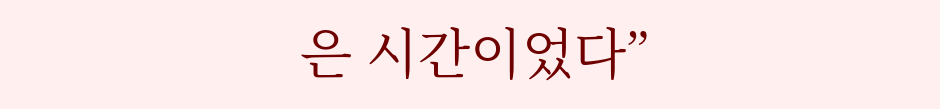은 시간이었다”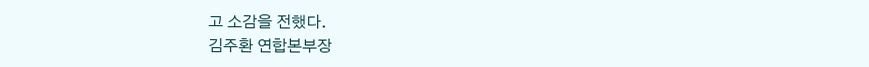고 소감을 전했다.
김주환 연합본부장